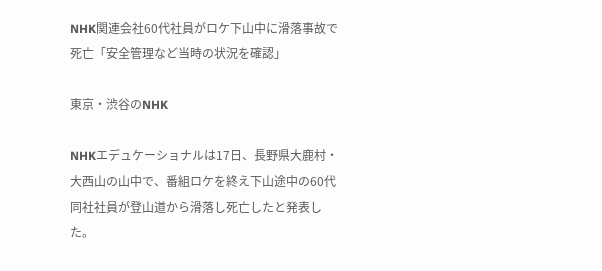NHK関連会社60代社員がロケ下山中に滑落事故で死亡「安全管理など当時の状況を確認」

東京・渋谷のNHK

NHKエデュケーショナルは17日、長野県大鹿村・大西山の山中で、番組ロケを終え下山途中の60代同社社員が登山道から滑落し死亡したと発表した。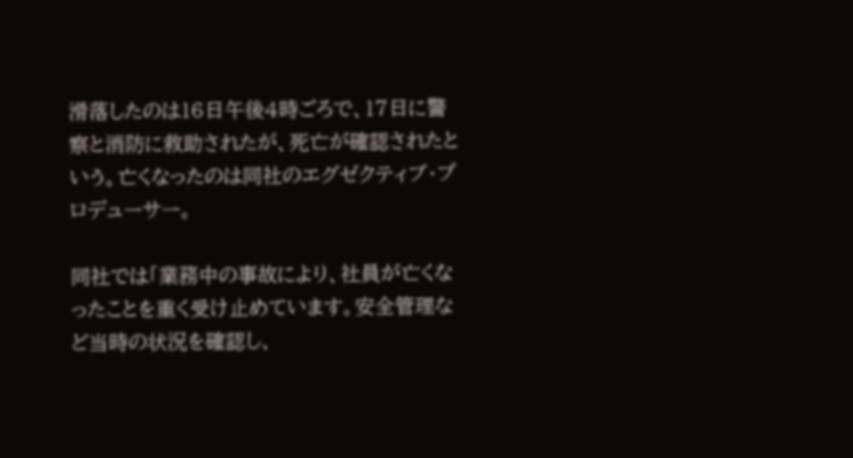滑落したのは16日午後4時ごろで、17日に警察と消防に救助されたが、死亡が確認されたという。亡くなったのは同社のエグゼクティブ・プロデューサー。

同社では「業務中の事故により、社員が亡くなったことを重く受け止めています。安全管理など当時の状況を確認し、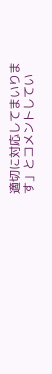適切に対応してまいります」とコメントしてい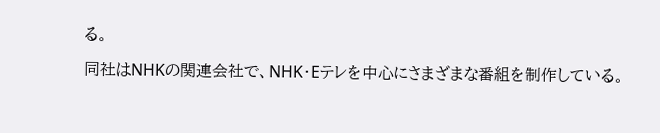る。

同社はNHKの関連会社で、NHK・Eテレを中心にさまざまな番組を制作している。